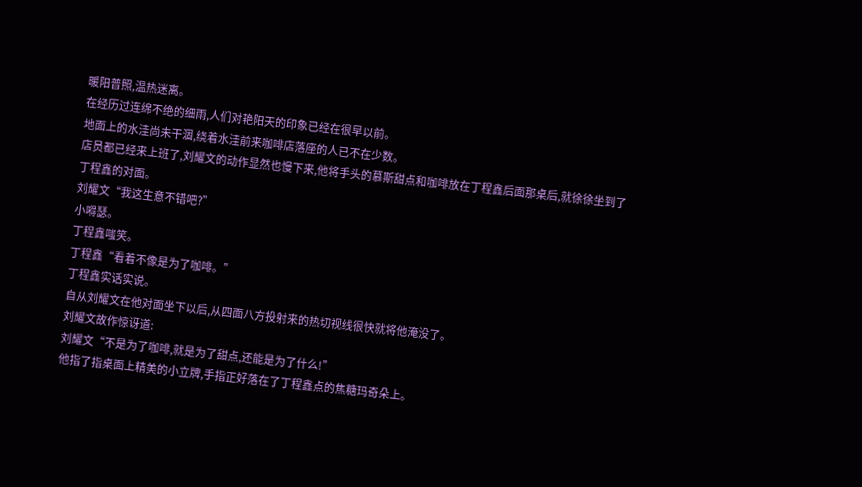暖阳普照,温热迷离。
在经历过连绵不绝的细雨,人们对艳阳天的印象已经在很早以前。
地面上的水洼尚未干涸,绕着水洼前来咖啡店落座的人已不在少数。
店员都已经来上班了,刘耀文的动作显然也慢下来,他将手头的慕斯甜点和咖啡放在丁程鑫后面那桌后,就徐徐坐到了丁程鑫的对面。
刘耀文“我这生意不错吧?”
小嘚瑟。
丁程鑫嗤笑。
丁程鑫“看着不像是为了咖啡。”
丁程鑫实话实说。
自从刘耀文在他对面坐下以后,从四面八方投射来的热切视线很快就将他淹没了。
刘耀文故作惊讶道:
刘耀文“不是为了咖啡,就是为了甜点,还能是为了什么!”
他指了指桌面上精美的小立牌,手指正好落在了丁程鑫点的焦糖玛奇朵上。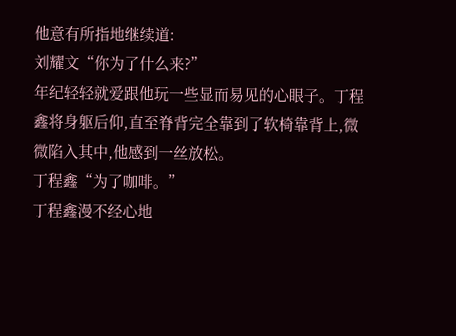他意有所指地继续道:
刘耀文“你为了什么来?”
年纪轻轻就爱跟他玩一些显而易见的心眼子。丁程鑫将身躯后仰,直至脊背完全靠到了软椅靠背上,微微陷入其中,他感到一丝放松。
丁程鑫“为了咖啡。”
丁程鑫漫不经心地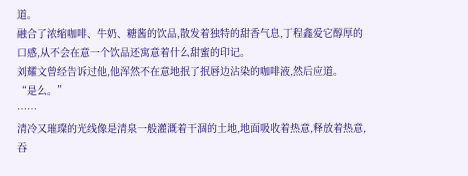道。
融合了浓缩咖啡、牛奶、糖酱的饮品,散发着独特的甜香气息,丁程鑫爱它醇厚的口感,从不会在意一个饮品还寓意着什么甜蜜的印记。
刘耀文曾经告诉过他,他浑然不在意地抿了抿唇边沾染的咖啡液,然后应道。
“是么。”
……
清冷又璀璨的光线像是清泉一般灌溉着干涸的土地,地面吸收着热意,释放着热意,吞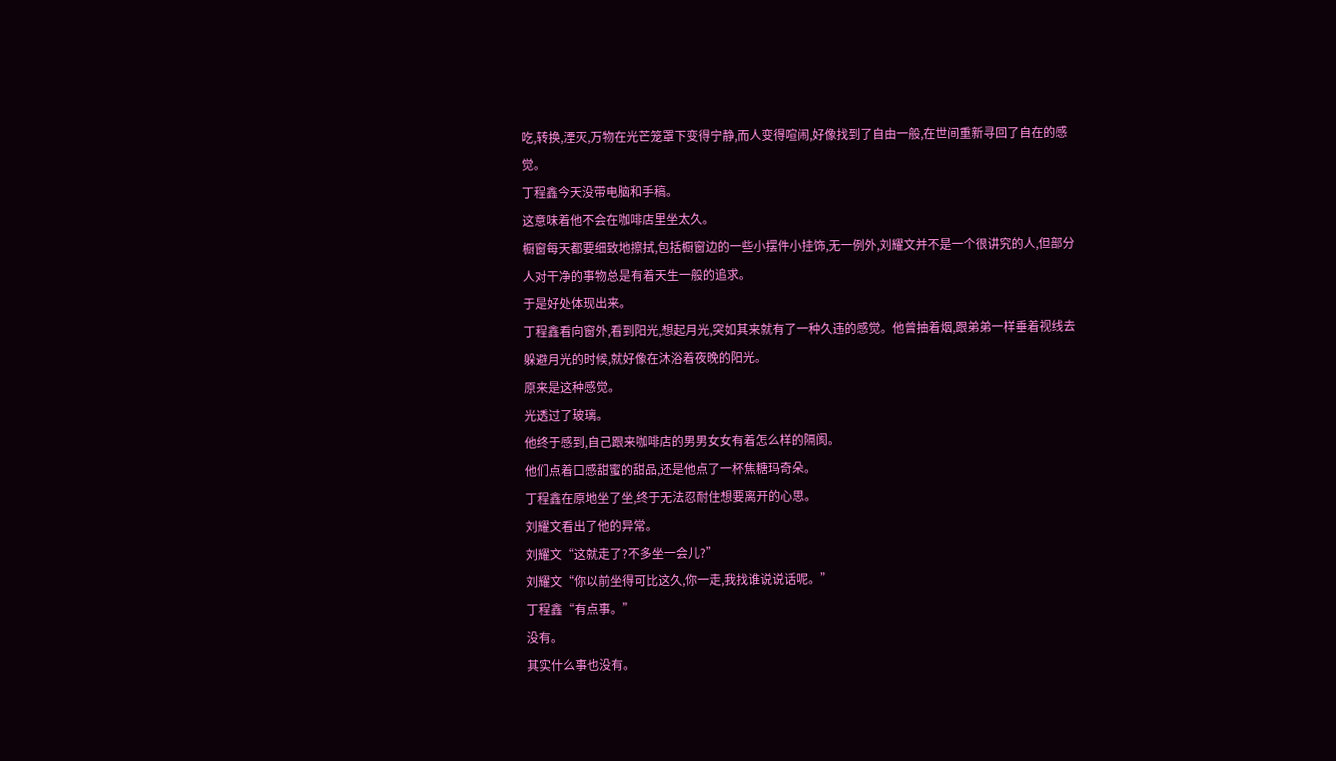吃,转换,湮灭,万物在光芒笼罩下变得宁静,而人变得喧闹,好像找到了自由一般,在世间重新寻回了自在的感觉。
丁程鑫今天没带电脑和手稿。
这意味着他不会在咖啡店里坐太久。
橱窗每天都要细致地擦拭,包括橱窗边的一些小摆件小挂饰,无一例外,刘耀文并不是一个很讲究的人,但部分人对干净的事物总是有着天生一般的追求。
于是好处体现出来。
丁程鑫看向窗外,看到阳光,想起月光,突如其来就有了一种久违的感觉。他曾抽着烟,跟弟弟一样垂着视线去躲避月光的时候,就好像在沐浴着夜晚的阳光。
原来是这种感觉。
光透过了玻璃。
他终于感到,自己跟来咖啡店的男男女女有着怎么样的隔阂。
他们点着口感甜蜜的甜品,还是他点了一杯焦糖玛奇朵。
丁程鑫在原地坐了坐,终于无法忍耐住想要离开的心思。
刘耀文看出了他的异常。
刘耀文“这就走了?不多坐一会儿?”
刘耀文“你以前坐得可比这久,你一走,我找谁说说话呢。”
丁程鑫“有点事。”
没有。
其实什么事也没有。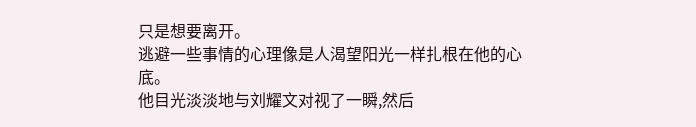只是想要离开。
逃避一些事情的心理像是人渴望阳光一样扎根在他的心底。
他目光淡淡地与刘耀文对视了一瞬,然后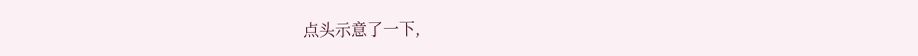点头示意了一下,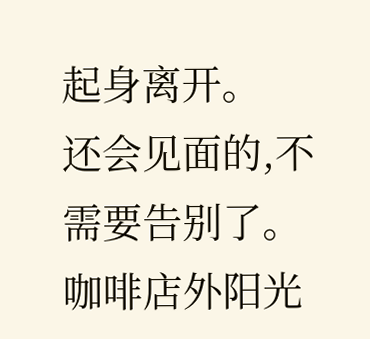起身离开。
还会见面的,不需要告别了。
咖啡店外阳光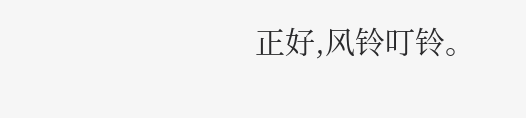正好,风铃叮铃。